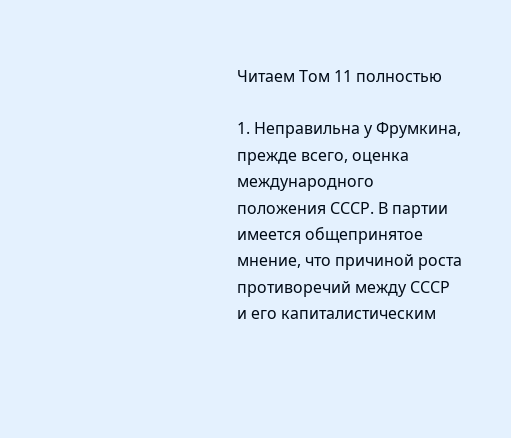Читаем Том 11 полностью

1. Неправильна у Фрумкина, прежде всего, оценка международного положения СССР. В партии имеется общепринятое мнение, что причиной роста противоречий между СССР и его капиталистическим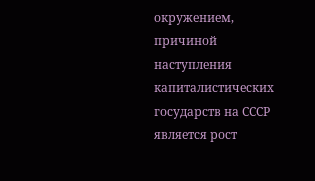окружением, причиной наступления капиталистических государств на СССР является рост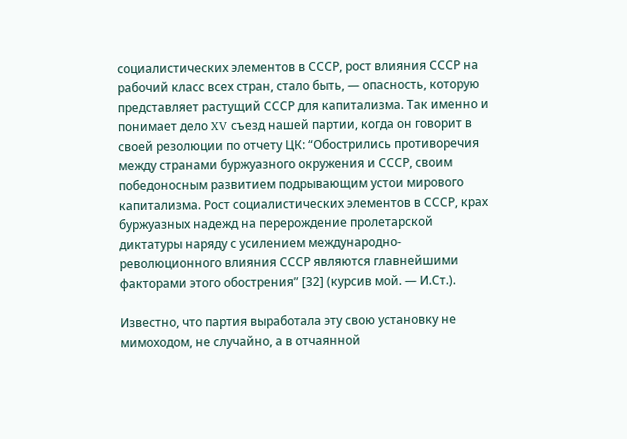социалистических элементов в СССР, рост влияния СССР на рабочий класс всех стран, стало быть, — опасность, которую представляет растущий СССР для капитализма. Так именно и понимает дело XV съезд нашей партии, когда он говорит в своей резолюции по отчету ЦК: “Обострились противоречия между странами буржуазного окружения и СССР, своим победоносным развитием подрывающим устои мирового капитализма. Рост социалистических элементов в СССР, крах буржуазных надежд на перерождение пролетарской диктатуры наряду с усилением международно-революционного влияния СССР являются главнейшими факторами этого обострения” [32] (курсив мой. — И.Ст.).

Известно, что партия выработала эту свою установку не мимоходом, не случайно, а в отчаянной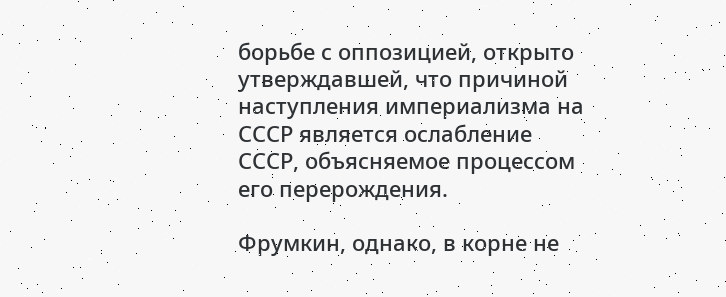борьбе с оппозицией, открыто утверждавшей, что причиной наступления империализма на СССР является ослабление СССР, объясняемое процессом его перерождения.

Фрумкин, однако, в корне не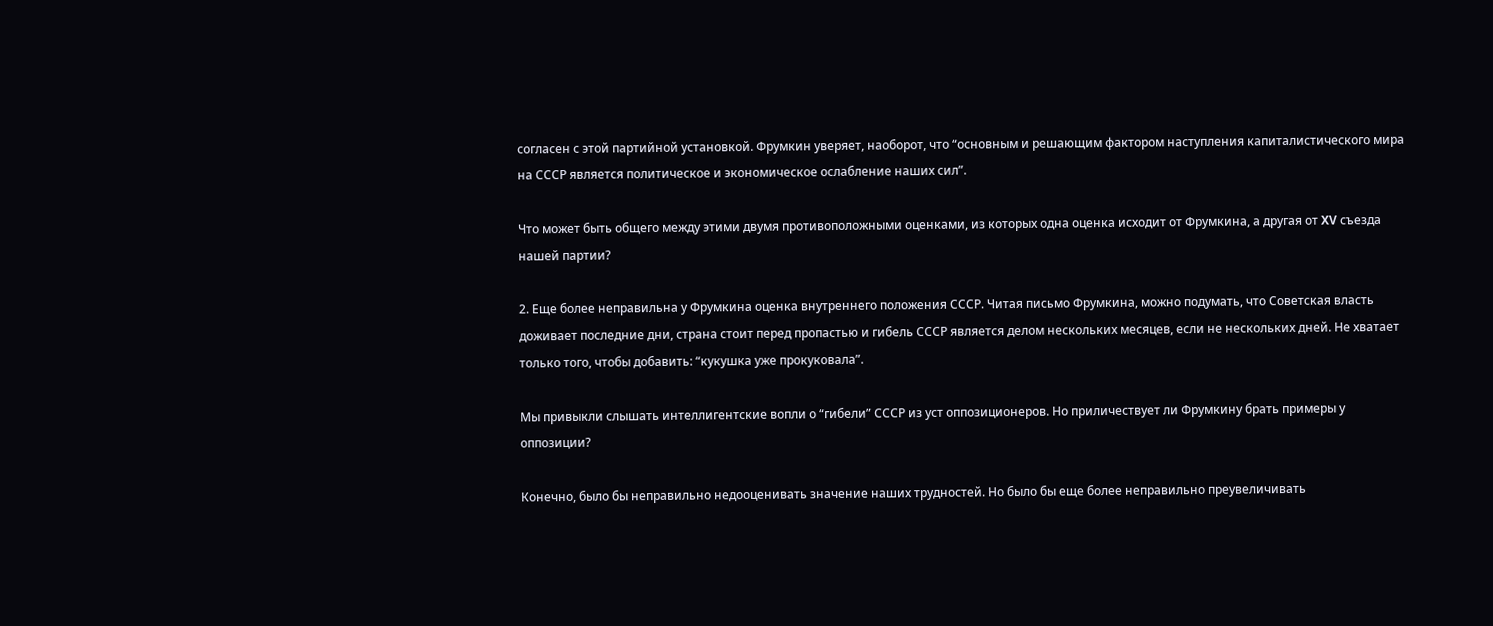согласен с этой партийной установкой. Фрумкин уверяет, наоборот, что “основным и решающим фактором наступления капиталистического мира на СССР является политическое и экономическое ослабление наших сил”.

Что может быть общего между этими двумя противоположными оценками, из которых одна оценка исходит от Фрумкина, а другая от XV съезда нашей партии?

2. Еще более неправильна у Фрумкина оценка внутреннего положения СССР. Читая письмо Фрумкина, можно подумать, что Советская власть доживает последние дни, страна стоит перед пропастью и гибель СССР является делом нескольких месяцев, если не нескольких дней. Не хватает только того, чтобы добавить: “кукушка уже прокуковала”.

Мы привыкли слышать интеллигентские вопли о “гибели” СССР из уст оппозиционеров. Но приличествует ли Фрумкину брать примеры у оппозиции?

Конечно, было бы неправильно недооценивать значение наших трудностей. Но было бы еще более неправильно преувеличивать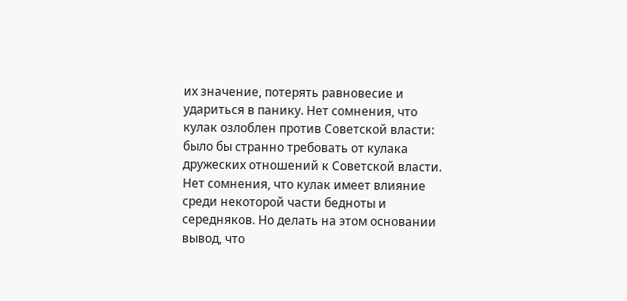их значение, потерять равновесие и удариться в панику. Нет сомнения, что кулак озлоблен против Советской власти: было бы странно требовать от кулака дружеских отношений к Советской власти. Нет сомнения, что кулак имеет влияние среди некоторой части бедноты и середняков. Но делать на этом основании вывод, что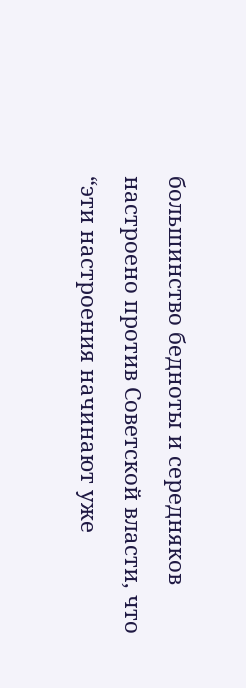большинство бедноты и середняков настроено против Советской власти, что “эти настроения начинают уже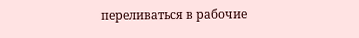переливаться в рабочие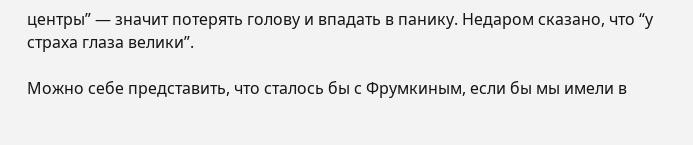центры” — значит потерять голову и впадать в панику. Недаром сказано, что “у страха глаза велики”.

Можно себе представить, что сталось бы с Фрумкиным, если бы мы имели в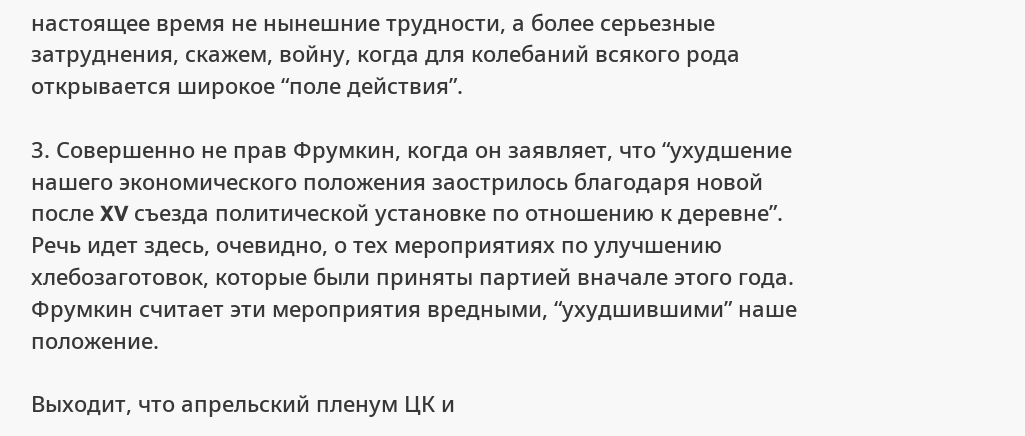настоящее время не нынешние трудности, а более серьезные затруднения, скажем, войну, когда для колебаний всякого рода открывается широкое “поле действия”.

3. Совершенно не прав Фрумкин, когда он заявляет, что “ухудшение нашего экономического положения заострилось благодаря новой после XV съезда политической установке по отношению к деревне”. Речь идет здесь, очевидно, о тех мероприятиях по улучшению хлебозаготовок, которые были приняты партией вначале этого года. Фрумкин считает эти мероприятия вредными, “ухудшившими” наше положение.

Выходит, что апрельский пленум ЦК и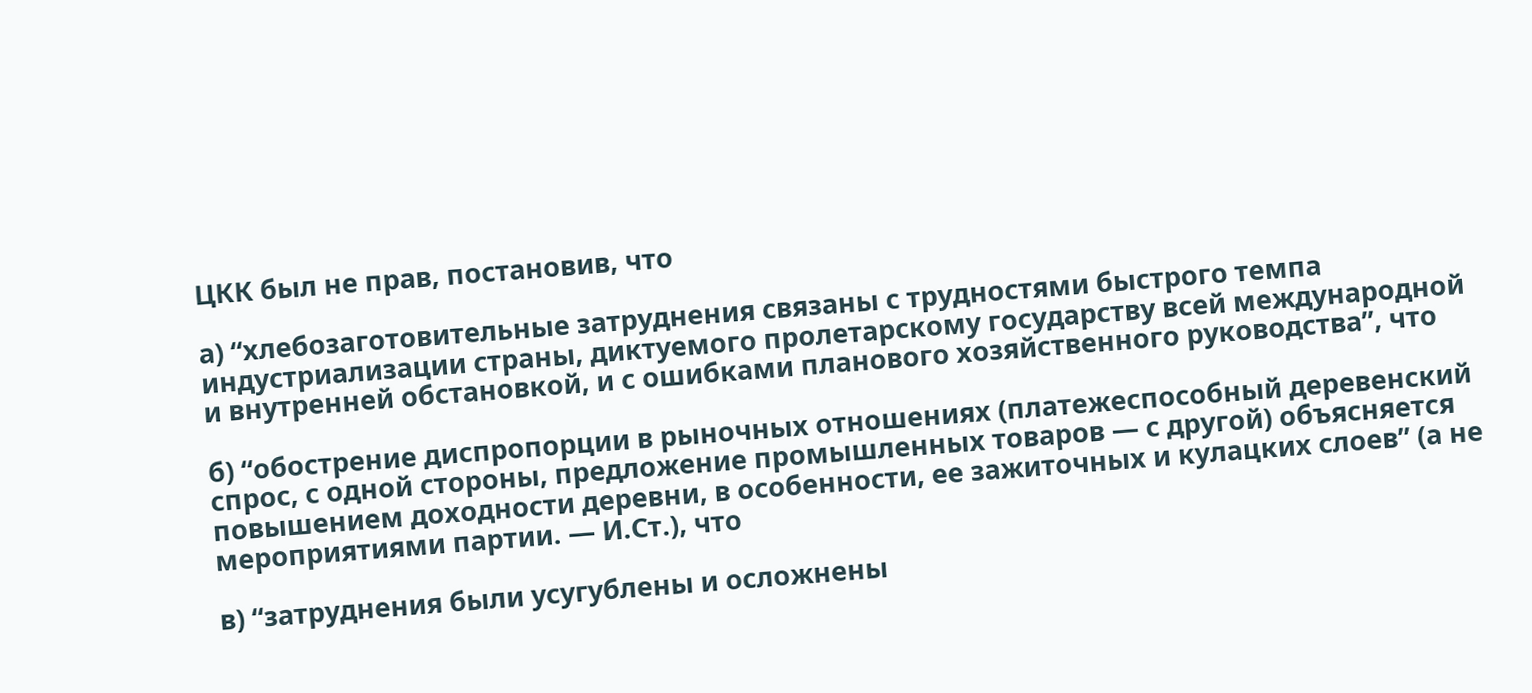ЦКК был не прав, постановив, что

а) “хлебозаготовительные затруднения связаны с трудностями быстрого темпа индустриализации страны, диктуемого пролетарскому государству всей международной и внутренней обстановкой, и с ошибками планового хозяйственного руководства”, что

б) “обострение диспропорции в рыночных отношениях (платежеспособный деревенский спрос, с одной стороны, предложение промышленных товаров — с другой) объясняется повышением доходности деревни, в особенности, ее зажиточных и кулацких слоев” (а не мероприятиями партии. — И.Ст.), что

в) “затруднения были усугублены и осложнены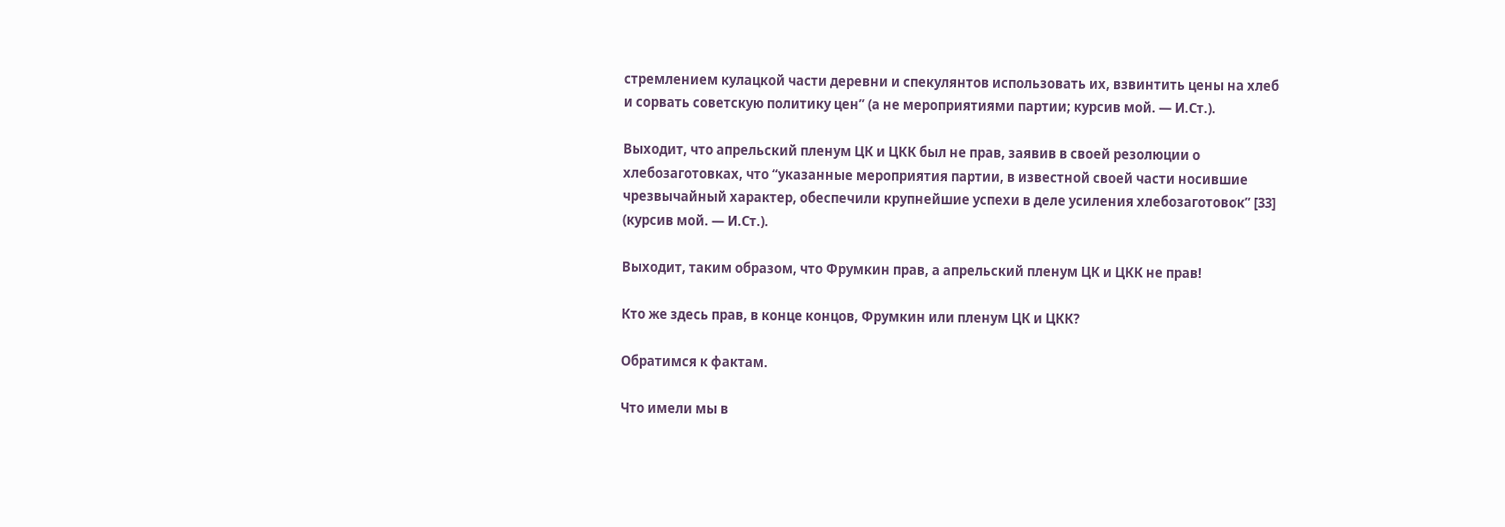стремлением кулацкой части деревни и спекулянтов использовать их, взвинтить цены на хлеб и сорвать советскую политику цен” (а не мероприятиями партии; курсив мой. — И.Ст.).

Выходит, что апрельский пленум ЦК и ЦКК был не прав, заявив в своей резолюции о хлебозаготовках, что “указанные мероприятия партии, в известной своей части носившие чрезвычайный характер, обеспечили крупнейшие успехи в деле усиления хлебозаготовок” [33] (курсив мой. — И.Ст.).

Выходит, таким образом, что Фрумкин прав, а апрельский пленум ЦК и ЦКК не прав!

Кто же здесь прав, в конце концов, Фрумкин или пленум ЦК и ЦКК?

Обратимся к фактам.

Что имели мы в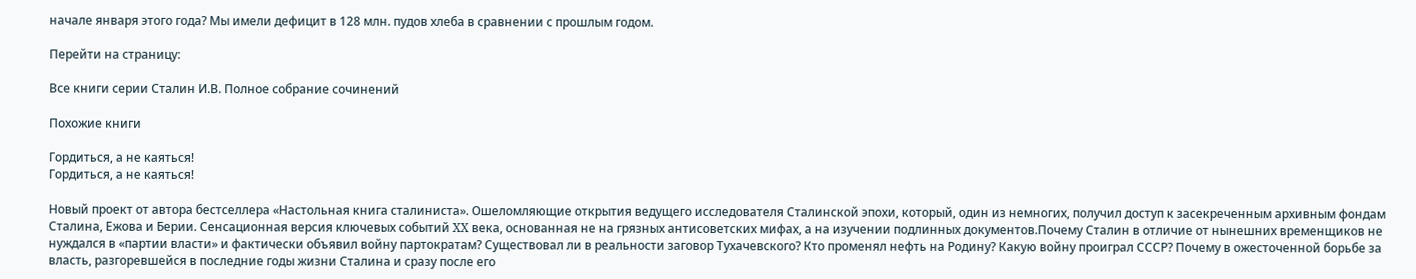начале января этого года? Мы имели дефицит в 128 млн. пудов хлеба в сравнении с прошлым годом.

Перейти на страницу:

Все книги серии Сталин И.В. Полное собрание сочинений

Похожие книги

Гордиться, а не каяться!
Гордиться, а не каяться!

Новый проект от автора бестселлера «Настольная книга сталиниста». Ошеломляющие открытия ведущего исследователя Сталинской эпохи, который, один из немногих, получил доступ к засекреченным архивным фондам Сталина, Ежова и Берии. Сенсационная версия ключевых событий XX века, основанная не на грязных антисоветских мифах, а на изучении подлинных документов.Почему Сталин в отличие от нынешних временщиков не нуждался в «партии власти» и фактически объявил войну партократам? Существовал ли в реальности заговор Тухачевского? Кто променял нефть на Родину? Какую войну проиграл СССР? Почему в ожесточенной борьбе за власть, разгоревшейся в последние годы жизни Сталина и сразу после его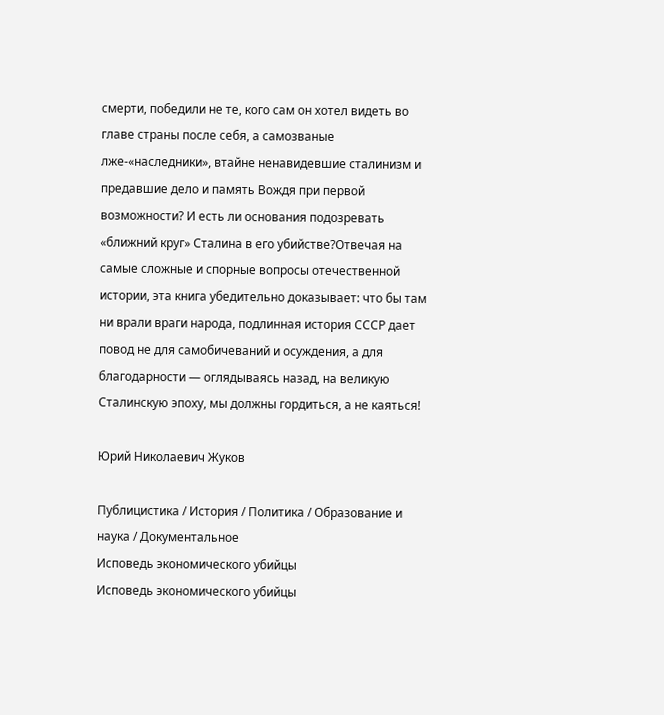смерти, победили не те, кого сам он хотел видеть во главе страны после себя, а самозваные лже-«наследники», втайне ненавидевшие сталинизм и предавшие дело и память Вождя при первой возможности? И есть ли основания подозревать «ближний круг» Сталина в его убийстве?Отвечая на самые сложные и спорные вопросы отечественной истории, эта книга убедительно доказывает: что бы там ни врали враги народа, подлинная история СССР дает повод не для самобичеваний и осуждения, а для благодарности — оглядываясь назад, на великую Сталинскую эпоху, мы должны гордиться, а не каяться!

Юрий Николаевич Жуков

Публицистика / История / Политика / Образование и наука / Документальное
Исповедь экономического убийцы
Исповедь экономического убийцы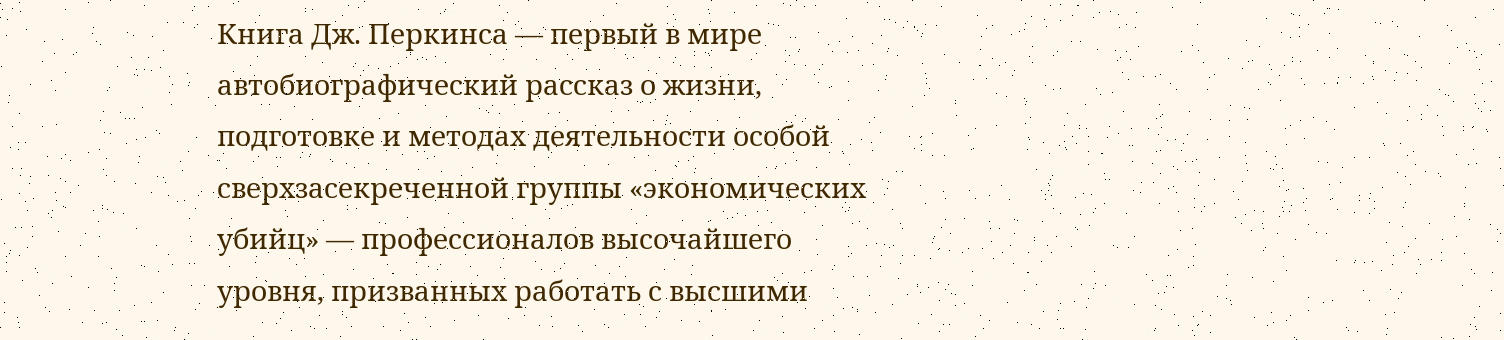Книга Дж. Перкинса — первый в мире автобиографический рассказ о жизни, подготовке и методах деятельности особой сверхзасекреченной группы «экономических убийц» — профессионалов высочайшего уровня, призванных работать с высшими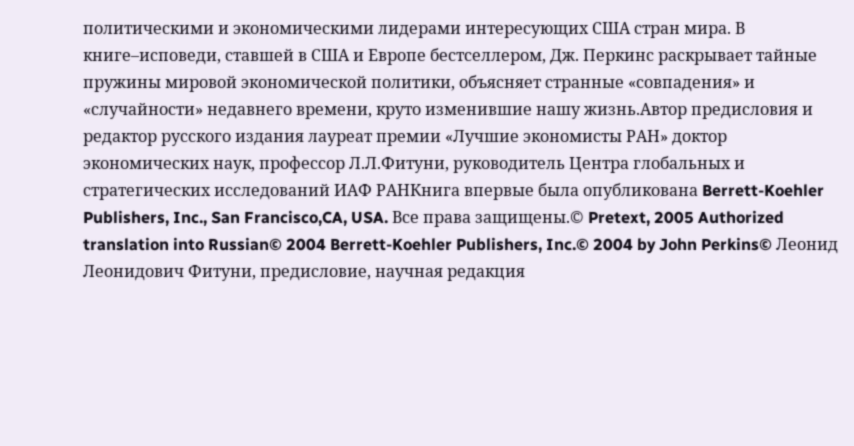политическими и экономическими лидерами интересующих США стран мира. В книге–исповеди, ставшей в США и Европе бестселлером, Дж. Перкинс раскрывает тайные пружины мировой экономической политики, объясняет странные «совпадения» и «случайности» недавнего времени, круто изменившие нашу жизнь.Автор предисловия и редактор русского издания лауреат премии «Лучшие экономисты РАН» доктор экономических наук, профессор Л.Л.Фитуни, руководитель Центра глобальных и стратегических исследований ИАФ РАНКнига впервые была опубликована Berrett-Koehler Publishers, Inc., San Francisco,CA, USA. Все права защищены.© Pretext, 2005 Authorized translation into Russian© 2004 Berrett-Koehler Publishers, Inc.© 2004 by John Perkins© Леонид Леонидович Фитуни, предисловие, научная редакция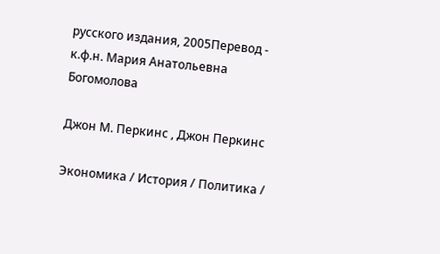русского издания, 2005Перевод - к.ф.н. Мария Анатольевна Богомолова

Джон М. Перкинс , Джон Перкинс

Экономика / История / Политика /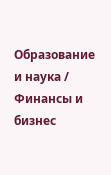Образование и наука / Финансы и бизнес